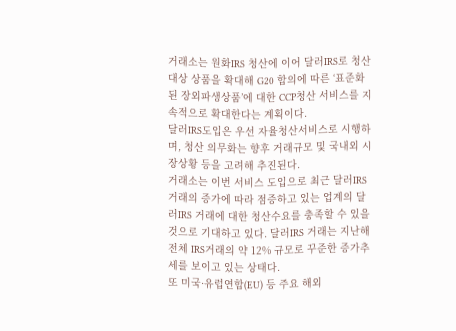거래소는 원화IRS 청산에 이어 달러IRS로 청산대상 상품을 확대해 G20 합의에 따른 ‘표준화된 장외파생상품’에 대한 CCP청산 서비스를 지속적으로 확대한다는 계획이다.
달러IRS도입은 우선 자율청산서비스로 시행하며, 청산 의무화는 향후 거래규모 및 국내외 시장상황 등을 고려해 추진된다.
거래소는 이번 서비스 도입으로 최근 달러IRS 거래의 증가에 따라 점증하고 있는 업계의 달러IRS 거래에 대한 청산수요를 충족할 수 있을 것으로 기대하고 있다. 달러IRS 거래는 지난해 전체 IRS거래의 약 12% 규모로 꾸준한 증가추세를 보이고 있는 상태다.
또 미국·유럽연합(EU) 등 주요 해외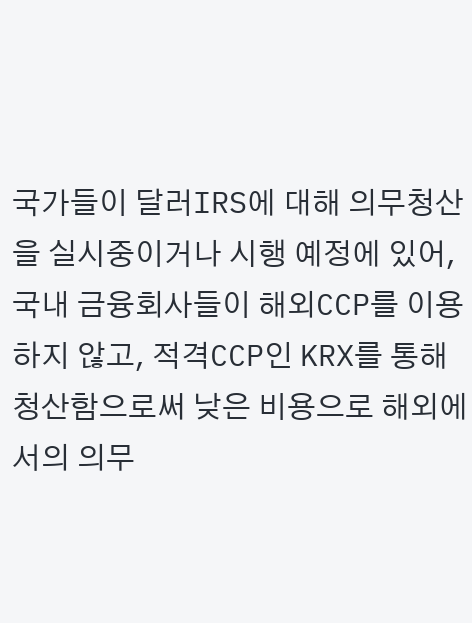국가들이 달러IRS에 대해 의무청산을 실시중이거나 시행 예정에 있어, 국내 금융회사들이 해외CCP를 이용하지 않고, 적격CCP인 KRX를 통해 청산함으로써 낮은 비용으로 해외에서의 의무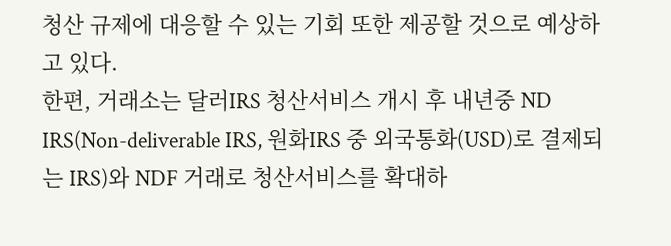청산 규제에 대응할 수 있는 기회 또한 제공할 것으로 예상하고 있다.
한편, 거래소는 달러IRS 청산서비스 개시 후 내년중 ND IRS(Non-deliverable IRS, 원화IRS 중 외국통화(USD)로 결제되는 IRS)와 NDF 거래로 청산서비스를 확대하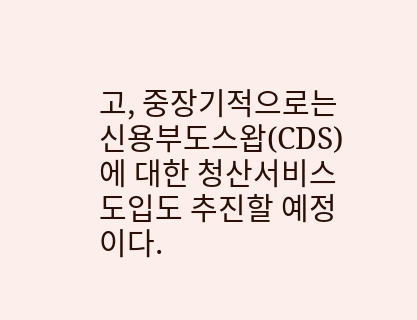고, 중장기적으로는 신용부도스왑(CDS)에 대한 청산서비스 도입도 추진할 예정이다.